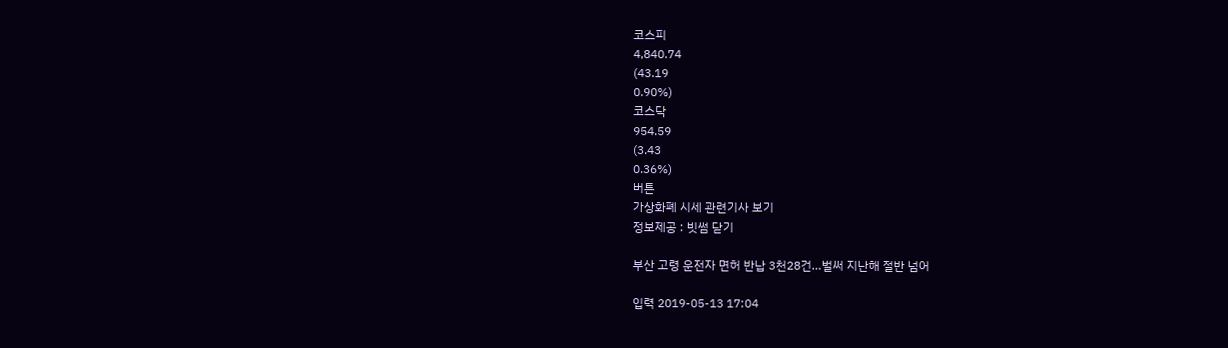코스피
4,840.74
(43.19
0.90%)
코스닥
954.59
(3.43
0.36%)
버튼
가상화폐 시세 관련기사 보기
정보제공 : 빗썸 닫기

부산 고령 운전자 면허 반납 3천28건…벌써 지난해 절반 넘어

입력 2019-05-13 17:04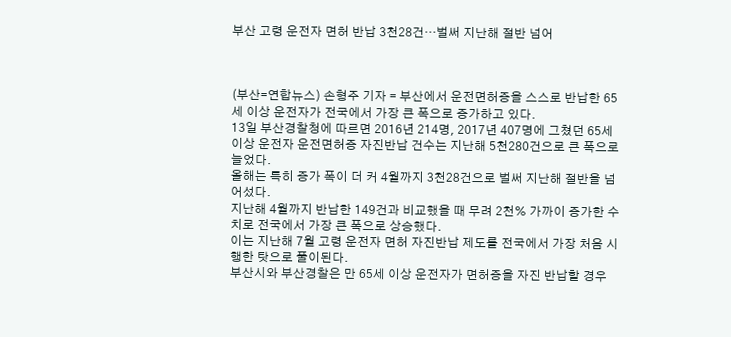부산 고령 운전자 면허 반납 3천28건…벌써 지난해 절반 넘어



(부산=연합뉴스) 손형주 기자 = 부산에서 운전면허증을 스스로 반납한 65세 이상 운전자가 전국에서 가장 큰 폭으로 증가하고 있다.
13일 부산경찰청에 따르면 2016년 214명, 2017년 407명에 그쳤던 65세 이상 운전자 운전면허증 자진반납 건수는 지난해 5천280건으로 큰 폭으로 늘었다.
올해는 특히 증가 폭이 더 커 4월까지 3천28건으로 벌써 지난해 절반을 넘어섰다.
지난해 4월까지 반납한 149건과 비교했을 때 무려 2천% 가까이 증가한 수치로 전국에서 가장 큰 폭으로 상승했다.
이는 지난해 7월 고령 운전자 면허 자진반납 제도를 전국에서 가장 처음 시행한 탓으로 풀이된다.
부산시와 부산경찰은 만 65세 이상 운전자가 면허증을 자진 반납할 경우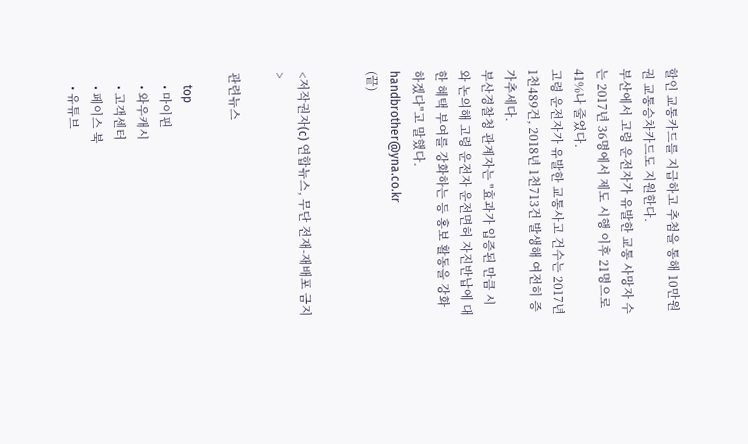할인 교통카드를 지급하고 추첨을 통해 10만원권 교통승차카드도 지원한다.
부산에서 고령 운전자가 유발한 교통 사망자 수는 2017년 36명에서 제도 시행 이후 21명으로 41%나 줄었다.
고령 운전자가 유발한 교통사고 건수는 2017년 1천489건, 2018년 1천713건 발생해 여전히 증가추세다.
부산경찰청 관계자는 "효과가 입증된 만큼 시와 논의해 고령 운전자 운전면허 자진반납에 대한 혜택 부여를 강화하는 등 홍보 활동을 강화하겠다"고 말했다.
handbrother@yna.co.kr
(끝)


<저작권자(c) 연합뉴스, 무단 전재-재배포 금지>

관련뉴스

    top
    • 마이핀
    • 와우캐시
    • 고객센터
    • 페이스 북
    • 유튜브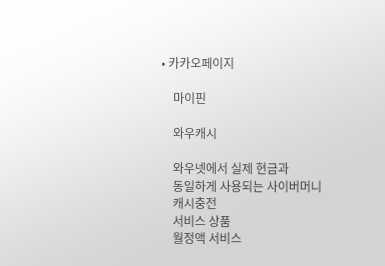• 카카오페이지

    마이핀

    와우캐시

    와우넷에서 실제 현금과
    동일하게 사용되는 사이버머니
    캐시충전
    서비스 상품
    월정액 서비스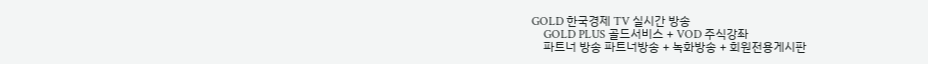GOLD 한국경제 TV 실시간 방송
    GOLD PLUS 골드서비스 + VOD 주식강좌
    파트너 방송 파트너방송 + 녹화방송 + 회원전용게시판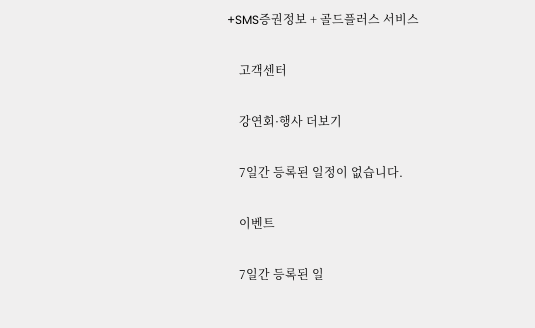+SMS증권정보 + 골드플러스 서비스

    고객센터

    강연회·행사 더보기

    7일간 등록된 일정이 없습니다.

    이벤트

    7일간 등록된 일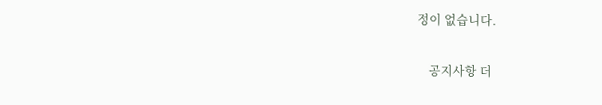정이 없습니다.

    공지사항 더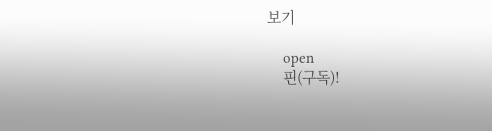보기

    open
    핀(구독)!